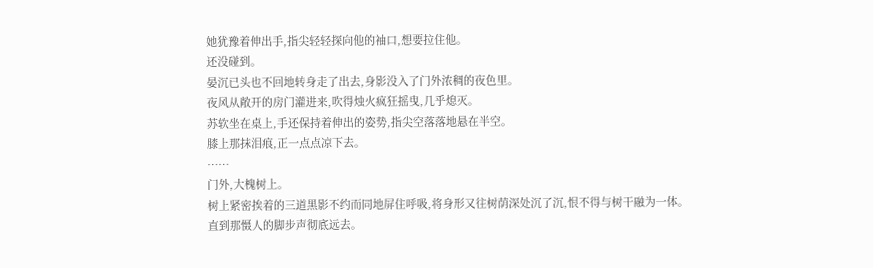她犹豫着伸出手,指尖轻轻探向他的袖口,想要拉住他。
还没碰到。
晏沉已头也不回地转身走了出去,身影没入了门外浓稠的夜色里。
夜风从敞开的房门灌进来,吹得烛火疯狂摇曳,几乎熄灭。
苏软坐在桌上,手还保持着伸出的姿势,指尖空落落地悬在半空。
膝上那抹泪痕,正一点点凉下去。
……
门外,大槐树上。
树上紧密挨着的三道黑影不约而同地屏住呼吸,将身形又往树荫深处沉了沉,恨不得与树干融为一体。
直到那慑人的脚步声彻底远去。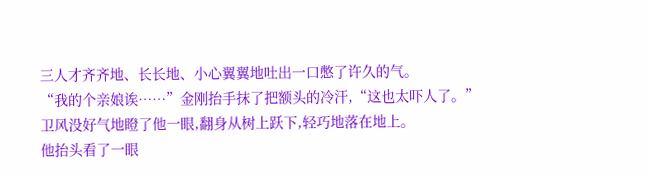三人才齐齐地、长长地、小心翼翼地吐出一口憋了许久的气。
“我的个亲娘诶……”金刚抬手抹了把额头的冷汗,“这也太吓人了。”
卫风没好气地瞪了他一眼,翻身从树上跃下,轻巧地落在地上。
他抬头看了一眼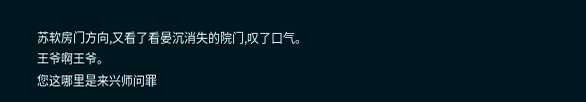苏软房门方向,又看了看晏沉消失的院门,叹了口气。
王爷啊王爷。
您这哪里是来兴师问罪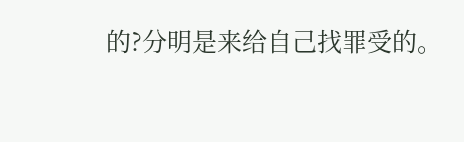的?分明是来给自己找罪受的。